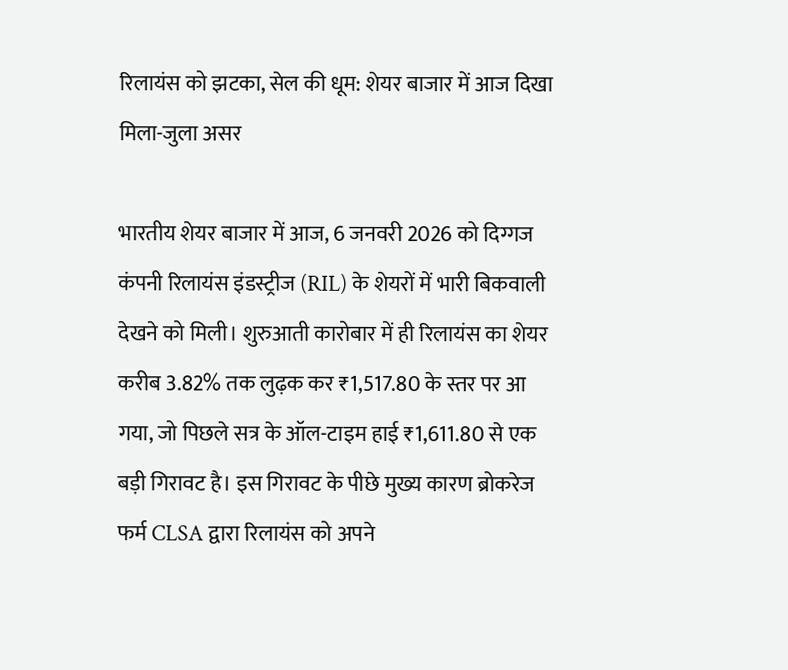रिलायंस को झटका, सेल की धूम: शेयर बाजार में आज दिखा मिला-जुला असर

भारतीय शेयर बाजार में आज, 6 जनवरी 2026 को दिग्गज कंपनी रिलायंस इंडस्ट्रीज (RIL) के शेयरों में भारी बिकवाली देखने को मिली। शुरुआती कारोबार में ही रिलायंस का शेयर करीब 3.82% तक लुढ़क कर ₹1,517.80 के स्तर पर आ गया, जो पिछले सत्र के ऑल-टाइम हाई ₹1,611.80 से एक बड़ी गिरावट है। इस गिरावट के पीछे मुख्य कारण ब्रोकरेज फर्म CLSA द्वारा रिलायंस को अपने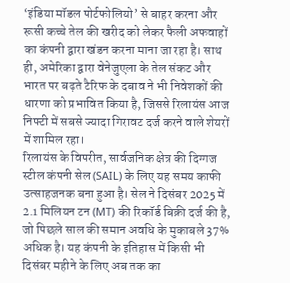‘इंडिया मॉडल पोर्टफोलियो’ से बाहर करना और रूसी कच्चे तेल की खरीद को लेकर फैली अफवाहों का कंपनी द्वारा खंडन करना माना जा रहा है। साथ ही, अमेरिका द्वारा वेनेजुएला के तेल संकट और भारत पर बढ़ते टैरिफ के दबाव ने भी निवेशकों की धारणा को प्रभावित किया है, जिससे रिलायंस आज निफ्टी में सबसे ज्यादा गिरावट दर्ज करने वाले शेयरों में शामिल रहा।
रिलायंस के विपरीत, सार्वजनिक क्षेत्र की दिग्गज स्टील कंपनी सेल (SAIL) के लिए यह समय काफी उत्साहजनक बना हुआ है। सेल ने दिसंबर 2025 में 2.1 मिलियन टन (MT) की रिकॉर्ड बिक्री दर्ज की है, जो पिछले साल की समान अवधि के मुकाबले 37% अधिक है। यह कंपनी के इतिहास में किसी भी दिसंबर महीने के लिए अब तक का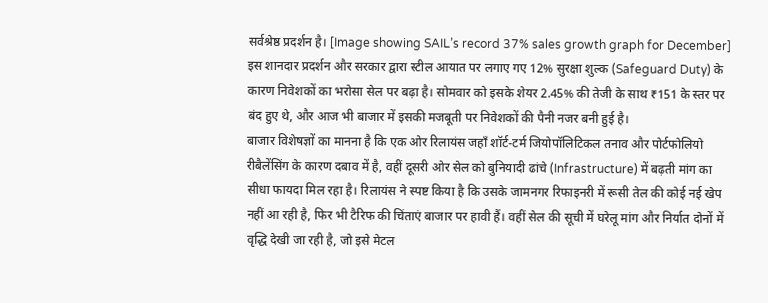सर्वश्रेष्ठ प्रदर्शन है। [Image showing SAIL’s record 37% sales growth graph for December] इस शानदार प्रदर्शन और सरकार द्वारा स्टील आयात पर लगाए गए 12% सुरक्षा शुल्क (Safeguard Duty) के कारण निवेशकों का भरोसा सेल पर बढ़ा है। सोमवार को इसके शेयर 2.45% की तेजी के साथ ₹151 के स्तर पर बंद हुए थे, और आज भी बाजार में इसकी मजबूती पर निवेशकों की पैनी नजर बनी हुई है।
बाजार विशेषज्ञों का मानना है कि एक ओर रिलायंस जहाँ शॉर्ट-टर्म जियोपॉलिटिकल तनाव और पोर्टफोलियो रीबैलेंसिंग के कारण दबाव में है, वहीं दूसरी ओर सेल को बुनियादी ढांचे (Infrastructure) में बढ़ती मांग का सीधा फायदा मिल रहा है। रिलायंस ने स्पष्ट किया है कि उसके जामनगर रिफाइनरी में रूसी तेल की कोई नई खेप नहीं आ रही है, फिर भी टैरिफ की चिंताएं बाजार पर हावी हैं। वहीं सेल की सूची में घरेलू मांग और निर्यात दोनों में वृद्धि देखी जा रही है, जो इसे मेटल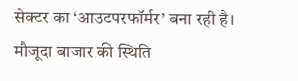सेक्टर का ‘आउटपरफॉर्मर’ बना रही है। मौजूदा बाजार की स्थिति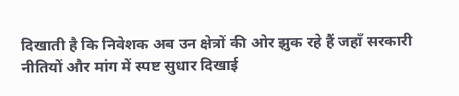दिखाती है कि निवेशक अब उन क्षेत्रों की ओर झुक रहे हैं जहाँ सरकारी नीतियों और मांग में स्पष्ट सुधार दिखाई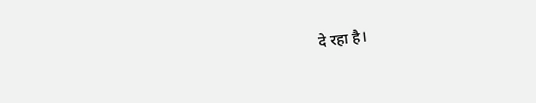दे रहा है।